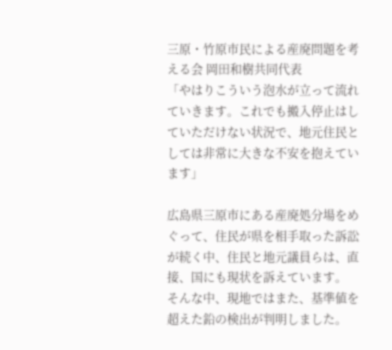三原・竹原市民による産廃問題を考える会 岡田和樹共同代表
「やはりこういう泡水が立って流れていきます。これでも搬入停止はしていただけない状況で、地元住民としては非常に大きな不安を抱えています」

広島県三原市にある産廃処分場をめぐって、住民が県を相手取った訴訟が続く中、住民と地元議員らは、直接、国にも現状を訴えています。
そんな中、現地ではまた、基準値を超えた鉛の検出が判明しました。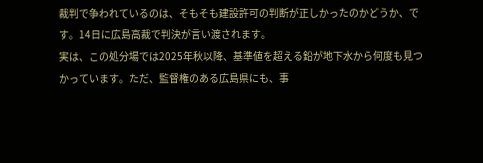裁判で争われているのは、そもそも建設許可の判断が正しかったのかどうか、です。14日に広島高裁で判決が言い渡されます。
実は、この処分場では2025年秋以降、基準値を超える鉛が地下水から何度も見つかっています。ただ、監督権のある広島県にも、事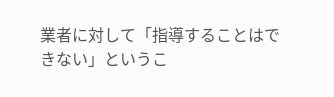業者に対して「指導することはできない」というこ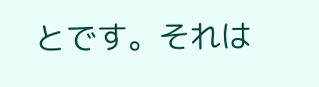とです。それは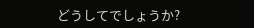どうしてでしょうか?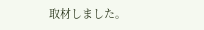取材しました。